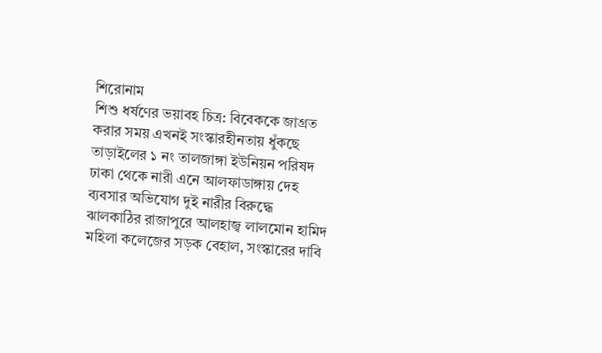শিরোনাম
শিশু ধর্ষণের ভয়াবহ চিত্র: বিবেককে জাগ্রত করার সময় এখনই সংস্কারহীনতায় ধুঁকছে তাড়াইলের ১ নং তালজাঙ্গা ইউনিয়ন পরিষদ ঢাকা থেকে নারী এনে আলফাডাঙ্গায় দেহ ব্যবসার অভিযোগ দুই নারীর বিরুদ্ধে ঝালকাঠির রাজাপুরে আলহাজ্ব লালমোন হামিদ মহিলা কলেজের সড়ক বেহাল, সংস্কারের দাবি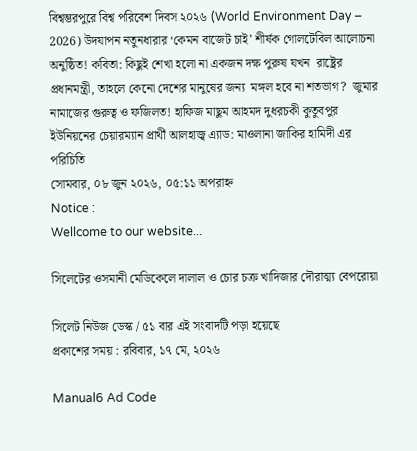বিশ্বম্ভরপুরে বিশ্ব পরিবেশ দিবস ২০২৬ (World Environment Day – 2026) উদযাপন নতুনধারার ‘কেমন বাজেট চাই’ শীর্ষক গোলটেবিল আলোচনা অনুষ্ঠিত! কবিতা: কিছুই শেখা হলো না একজন দক্ষ পুরুষ যখন  রাষ্ট্রের প্রধানমন্ত্রী, তাহলে কেনো দেশের মানুষের জন‍্য  মঙ্গল হবে না শতভাগ?  জুমার নামাজের গুরুত্ব ও ফজিলত! হাফিজ মাছুম আহমদ দুধরচকী কুতুবপুর ইউনিয়নের চেয়ারম্যান প্রার্থী আলহাজ্ব এ‍্যাড: মাওলানা জাকির হামিদী এর পরিচিতি
সোমবার, ০৮ জুন ২০২৬, ০৫:১১ অপরাহ্ন
Notice :
Wellcome to our website...

সিলেটের ওসমানী মেডিকেলে দালাল ও চোর চক্র খাদিজার দৌরাত্ম্য বেপরোয়া

সিলেট নিউজ ডেস্ক / ৫১ বার এই সংবাদটি পড়া হয়েছে
প্রকাশের সময় : রবিবার, ১৭ মে, ২০২৬

Manual6 Ad Code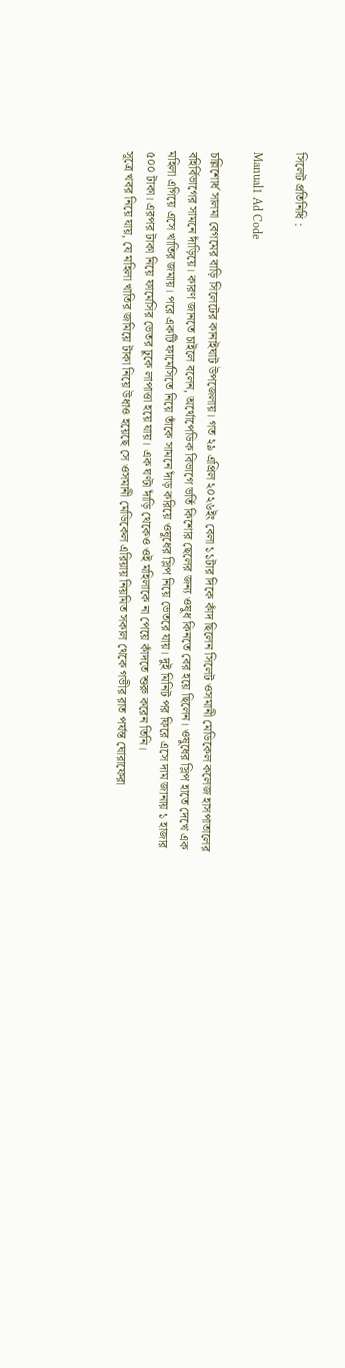সিলেট প্রতিনিধি :

Manual1 Ad Code

চল্লিশোর্ধ সালমা বেগমের বাড়ি সিলেটের কানাইঘাট উপজেলায়। গত ২৯ এপ্রিল ২০২৬ইং বেলা ১১টার দিকে কাঁদ ছিলেন সিলেট ওসমানী মেডিকেল কলেজ হাসপাতালের বহির্বিভাগের সামনে দাঁড়িয়ে। কারণ জানতে চাইলে বলেন, অর্থোপেডিক বিভাগে ভর্তি কিশোর ছেলের জন্য ওষুধ কিনতে বের হয়ে ছিলেন। ওষুধের স্লিপ হাতে দেখে এক মহিলা এগিয়ে এসে খাতির জমায়। পরে একটি ফার্মেসিতে নিয়ে তাঁকে সামনে দাঁড় করিয়ে ওষুধের স্লিপ নিয়ে ভেতরে যায়। দুই মিনিট পর ফিরে এসে দাম জানায় ১ হাজার ৫০০ টাকা। এরপর টাকা নিয়ে ফার্মেসির ভেতর ঢুকে লাপাত্তা হয়ে যায়। এক ঘণ্টা দাঁড়ি থেকেও ওই মহিলাকে না পেয়ে কাঁদতে শুরু করেন তিনি।
সূত্রে খবর নিয়ে যায়, যে মহিলা খাতির জমিয়ে টাকা নিয়ে উধাও হয়েছে সে ওসমানী মেডিকেল এরিয়ায় নিয়মিত সকাল থেকে গভীর রাত পর্যন্ত ঘোরাফেরা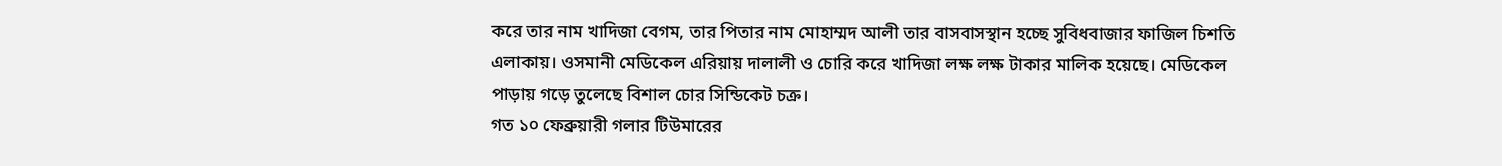করে তার নাম খাদিজা বেগম, তার পিতার নাম মোহাম্মদ আলী তার বাসবাসস্থান হচ্ছে সুবিধবাজার ফাজিল চিশতি এলাকায়। ওসমানী মেডিকেল এরিয়ায় দালালী ও চোরি করে খাদিজা লক্ষ লক্ষ টাকার মালিক হয়েছে। মেডিকেল পাড়ায় গড়ে তুলেছে বিশাল চোর সিন্ডিকেট চক্র।
গত ১০ ফেব্রুয়ারী গলার টিউমারের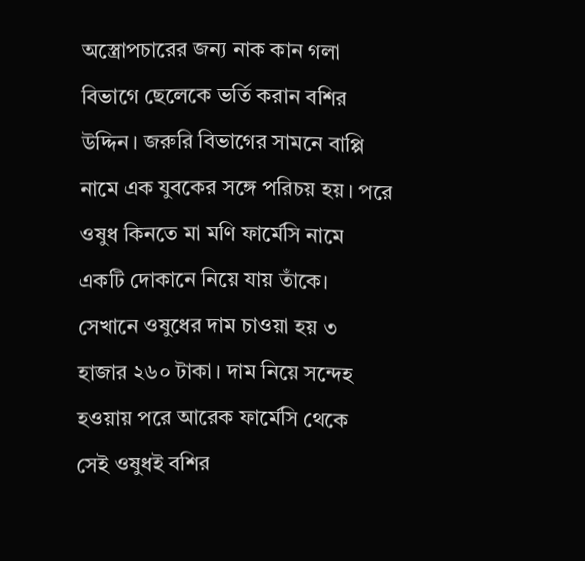অস্ত্রোপচারের জন্য নাক কান গলা বিভাগে ছেলেকে ভর্তি করান বশির উদ্দিন। জরুরি বিভাগের সামনে বাপ্পি নামে এক যুবকের সঙ্গে পরিচয় হয়। পরে ওষুধ কিনতে মা মণি ফার্মেসি নামে একটি দোকানে নিয়ে যায় তাঁকে। সেখানে ওষুধের দাম চাওয়া হয় ৩ হাজার ২৬০ টাকা। দাম নিয়ে সন্দেহ হওয়ায় পরে আরেক ফার্মেসি থেকে  সেই ওষুধই বশির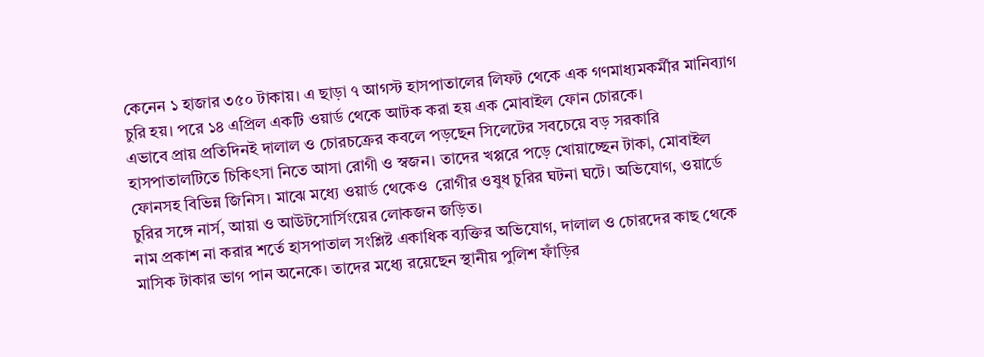কেনেন ১ হাজার ৩৫০ টাকায়। এ ছাড়া ৭ আগস্ট হাসপাতালের লিফট থেকে এক গণমাধ্যমকর্মীর মানিব্যাগ চুরি হয়। পরে ১৪ এপ্রিল একটি ওয়ার্ড থেকে আটক করা হয় এক মোবাইল ফোন চোরকে।
এভাবে প্রায় প্রতিদিনই দালাল ও চোরচক্রের কবলে পড়ছেন সিলেটের সবচেয়ে বড় সরকারি হাসপাতালটিতে চিকিৎসা নিতে আসা রোগী ও স্বজন। তাদের খপ্পরে পড়ে খোয়াচ্ছেন টাকা, মোবাইল ফোনসহ বিভিন্ন জিনিস। মাঝে মধ্যে ওয়ার্ড থেকেও  রোগীর ওষুধ চুরির ঘটনা ঘটে। অভিযোগ, ওয়ার্ডে চুরির সঙ্গে নার্স, আয়া ও আউটসোর্সিংয়ের লোকজন জড়িত।
নাম প্রকাশ না করার শর্তে হাসপাতাল সংশ্লিষ্ট একাধিক ব্যক্তির অভিযোগ, দালাল ও চোরদের কাছ থেকে মাসিক টাকার ভাগ পান অনেকে। তাদের মধ্যে রয়েছেন স্থানীয় পুলিশ ফাঁড়ির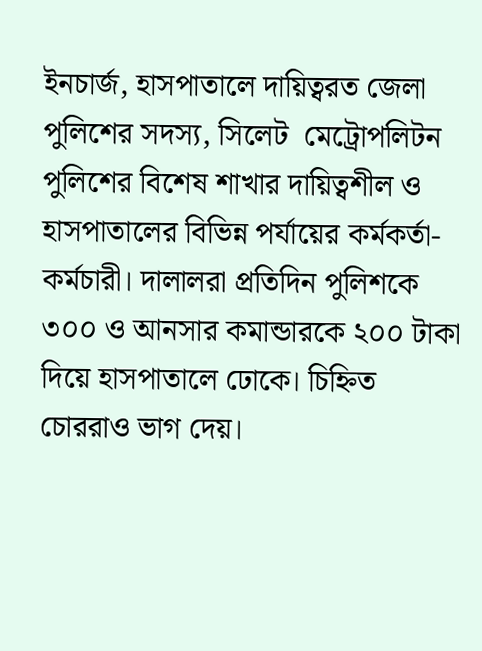ইনচার্জ, হাসপাতালে দায়িত্বরত জেলা পুলিশের সদস্য, সিলেট  মেট্রোপলিটন পুলিশের বিশেষ শাখার দায়িত্বশীল ও হাসপাতালের বিভিন্ন পর্যায়ের কর্মকর্তা-কর্মচারী। দালালরা প্রতিদিন পুলিশকে ৩০০ ও আনসার কমান্ডারকে ২০০ টাকা দিয়ে হাসপাতালে ঢোকে। চিহ্নিত চোররাও ভাগ দেয়।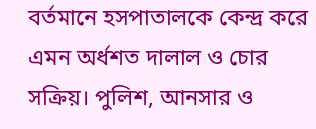বর্তমানে হসপাতালকে কেন্দ্র করে এমন অর্ধশত দালাল ও চোর সক্রিয়। পুলিশ, আনসার ও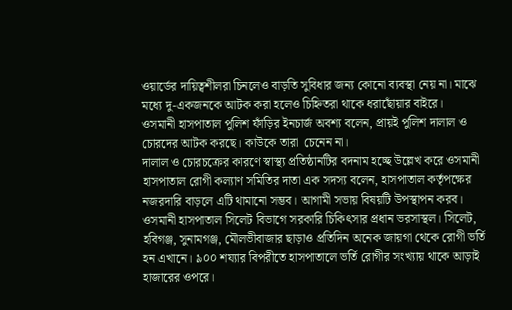ওয়ার্ডের দায়িত্বশীলরা চিনলেও বাড়তি সুবিধার জন্য কোনো ব্যবস্থা নেয় না। মাঝে মধ্যে দু-একজনকে আটক করা হলেও চিহ্নিতরা থাকে ধরাছোঁয়ার বাইরে।
ওসমানী হাসপাতাল পুলিশ ফাঁড়ির ইনচার্জ অবশ্য বলেন, প্রায়ই পুলিশ দালাল ও চোরদের আটক করছে। কাউকে তারা  চেনেন না।
দালাল ও চোরচক্রের কারণে স্বাস্থ্য প্রতিষ্ঠানটির বদনাম হচ্ছে উল্লেখ করে ওসমানী হাসপাতাল রোগী কল্যাণ সমিতির দাতা এক সদস্য বলেন, হাসপাতাল কর্তৃপক্ষের নজরদারি বাড়লে এটি থামানো সম্ভব। আগামী সভায় বিষয়টি উপস্থাপন করব।
ওসমানী হাসপাতাল সিলেট বিভাগে সরকারি চিকিৎসার প্রধান ভরসাস্থল। সিলেট, হবিগঞ্জ, সুনামগঞ্জ, মৌলভীবাজার ছাড়াও প্রতিদিন অনেক জায়গা থেকে রোগী ভর্তি হন এখানে। ৯০০ শয্যার বিপরীতে হাসপাতালে ভর্তি রোগীর সংখ্যায় থাকে আড়াই হাজারের ওপরে।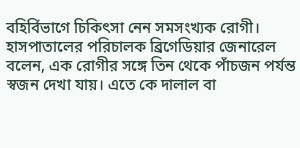বহির্বিভাগে চিকিৎসা নেন সমসংখ্যক রোগী।
হাসপাতালের পরিচালক ব্রিগেডিয়ার জেনারেল বলেন, এক রোগীর সঙ্গে তিন থেকে পাঁচজন পর্যন্ত স্বজন দেখা যায়। এতে কে দালাল বা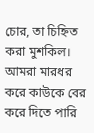চোর, তা চিহ্নিত করা মুশকিল। আমরা মারধর করে কাউকে বের করে দিতে পারি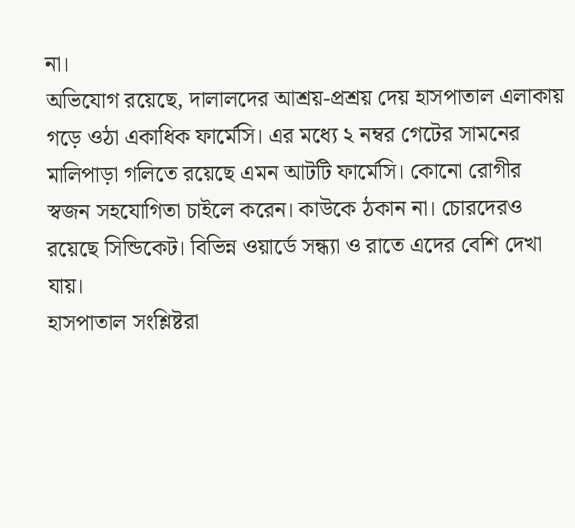না।
অভিযোগ রয়েছে, দালালদের আশ্রয়-প্রশ্রয় দেয় হাসপাতাল এলাকায় গড়ে ওঠা একাধিক ফার্মেসি। এর মধ্যে ২ নম্বর গেটের সামনের মালিপাড়া গলিতে রয়েছে এমন আটটি ফার্মেসি। কোনো রোগীর স্বজন সহযোগিতা চাইলে করেন। কাউকে ঠকান না। চোরদেরও রয়েছে সিন্ডিকেট। বিভিন্ন ওয়ার্ডে সন্ধ্যা ও রাতে এদের বেশি দেখা যায়।
হাসপাতাল সংশ্লিষ্টরা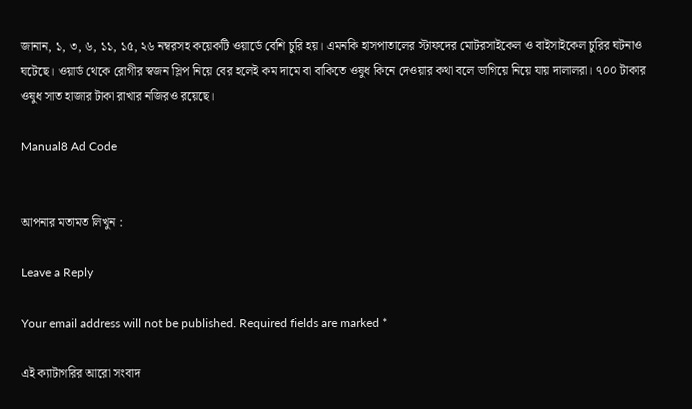জানান, ১, ৩, ৬, ১১, ১৫, ২৬ নম্বরসহ কয়েকটি ওয়ার্ডে বেশি চুরি হয়। এমনকি হাসপাতালের স্টাফদের মোটরসাইকেল ও বাইসাইকেল চুরির ঘটনাও ঘটেছে। ওয়ার্ড থেকে রোগীর স্বজন স্লিপ নিয়ে বের হলেই কম দামে বা বাকিতে ওষুধ কিনে দেওয়ার কথা বলে ভাগিয়ে নিয়ে যায় দালালরা। ৭০০ টাকার ওষুধ সাত হাজার টাকা রাখার নজিরও রয়েছে।

Manual8 Ad Code


আপনার মতামত লিখুন :

Leave a Reply

Your email address will not be published. Required fields are marked *

এই ক্যাটাগরির আরো সংবাদ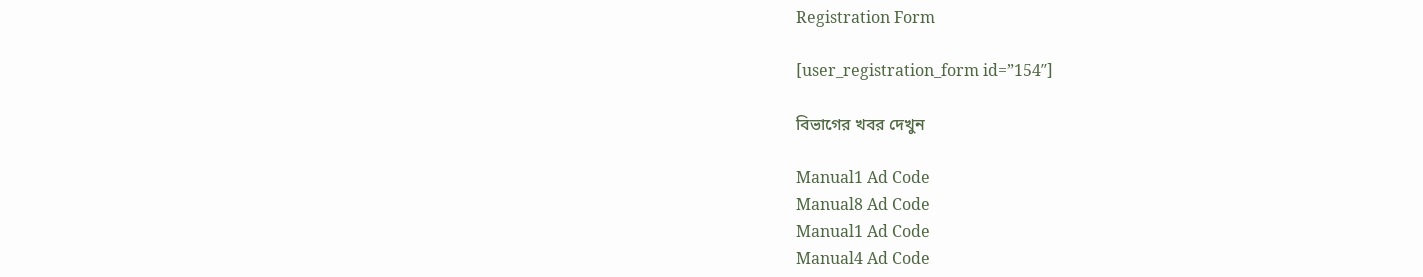Registration Form

[user_registration_form id=”154″]

বিভাগের খবর দেখুন

Manual1 Ad Code
Manual8 Ad Code
Manual1 Ad Code
Manual4 Ad Code